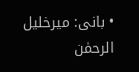• بانی: میرخلیل الرحمٰن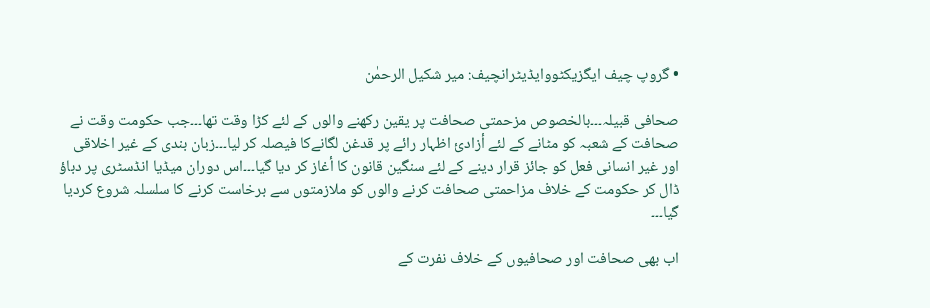• گروپ چیف ایگزیکٹووایڈیٹرانچیف: میر شکیل الرحمٰن

صحافی قبیلہ۔۔۔بالخصوص مزحمتی صحافت پر یقین رکھنے والوں کے لئے کڑا وقت تھا۔۔۔جب حکومت وقت نے صحافت کے شعبہ کو مٹانے کے لئے أزادئ اظہار رائے پر قدغن لگانےکا فیصلہ کر لیا۔۔۔زبان بندی کے غیر اخلاقی اور غیر انسانی فعل کو جائز قرار دینے کے لئے سنگین قانون کا أغاز کر دیا گیا۔۔۔اس دوران میڈیا انڈسٹری پر دباؤ ڈال کر حکومت کے خلاف مزاحمتی صحافت کرنے والوں کو ملازمتوں سے برخاست کرنے کا سلسلہ شروع کردیا گیا۔۔۔

اب بھی صحافت اور صحافیوں کے خلاف نفرت کے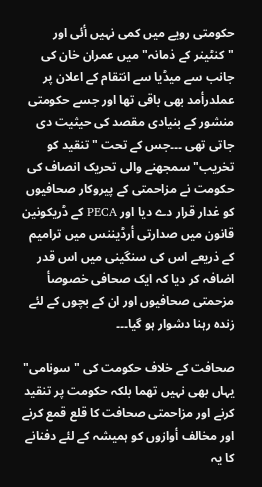حکومتی رویے میں کمی نہیں أئی اور "کنٹینر کے ذمانہ" میں عمران خان کی جانب سے میڈیا سے انتقام کے اعلان پر عملدرأمد بھی باقی تھا اور جسے حکومتی منشور کے بنیادی مقصد کی حیثیت دی جاتی تھی ۔۔۔جس کے تحت "تنقید کو تخریب" سمجھنے والی تحریک انصاف کی حکومت نے مزاحمتی کے پیروکار صحافیوں کو غدار قرار دے دیا اور PECA کے ڈریکونین قانون میں صدارتی أرڈیننس میں ترامیم کے ذریعے اس کی سنگینی میں اس قدر اضافہ کر دیا کہ ایک صحافی خصوصأ مزحمتی صحافیوں اور ان کے بچوں کے لئے زندہ رہنا دشوار ہو گیا۔۔۔

صحافت کے خلاف حکومت کی "سونامی" یہاں بھی نہیں تھما بلکہ حکومت پر تنقید کرنے اور مزاحمتی صحافت کا قلع قمع کرنے اور مخالف أوازوں کو ہمیشہ کے لئے دفنانے کا یہ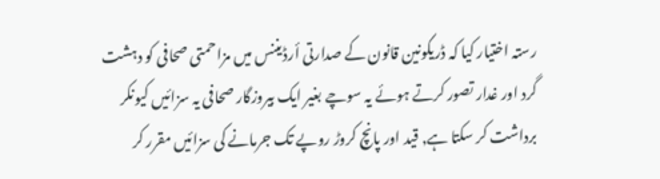رستہ اختیار کیا کہ ڈریکونین قانون کے صدارتی أرڈیننس میں مزاحمتی صحافی کو دہشت گرد اور غدار تصور کرتے ہوئے یہ سوچے بغیر ایک بیروزگار صحافی یہ سزائیں کیونکر برداشت کر سکتا ہے, قید اور پانچ کروڑ روپے تک جرمانے کی سزائیں مقرر کر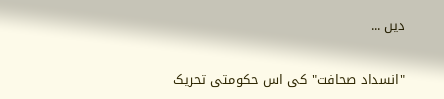دیں ...

"انسداد صحافت" کی اس حکومتی تحریک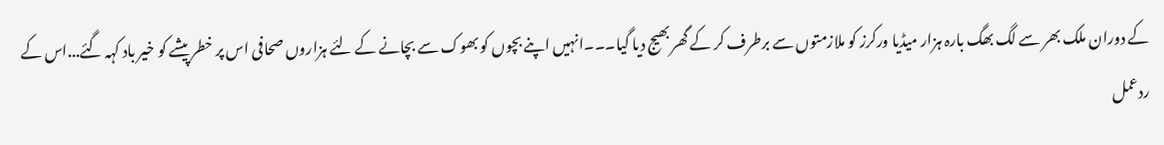کے دوران ملک بھر سے لگ بھگ بارہ ہزار میڈیا ورکرز کو ملازمتوں سے برطرف کر کے گھر بھیج دیا گیا۔۔۔انہیں اپنے بچوں کو بھوک سے بچانے کے لئے ہزاروں صحافی اس پر خطر پیشے کو خیر باد کہہ گئے...اس کے ردعمل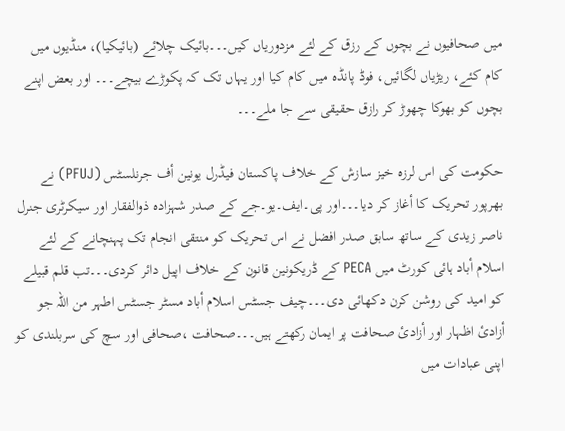میں صحافیوں نے بچوں کے رزق کے لئے مزدوریاں کیں۔۔۔بائیک چلائے (بائیکیا)، منڈیوں میں کام کئے، ریڑیاں لگائیں، فوڈ پانڈہ میں کام کیا اور یہاں تک کہ پکوڑے بیچے۔۔۔ اور بعض اپنے بچوں کو بھوکا چھوڑ کر رازق حقیقی سے جا ملے۔۔۔

حکومت کی اس لرزہ خیز سازش کے خلاف پاکستان فیڈرل یونین أف جرنلسٹس (PFUJ) نے بھرپور تحریک کا أغاز کر دیا۔۔۔اور پی۔ایف۔یو۔جے کے صدر شہزادہ ذوالفقار اور سیکرٹری جنرل ناصر زیدی کے ساتھ سابق صدر افضل نے اس تحریک کو منتقی انجام تک پہنچانے کے لئے اسلام أباد ہائی کورٹ میں PECA کے ڈریکونین قانون کے خلاف اپیل دائر کردی۔۔۔تب قلم قبیلے کو امید کی روشن کرن دکھائی دی۔۔۔چیف جسٹس اسلام أباد مسٹر جسٹس اطہر من اللہ جو أزادئ اظہار اور أزادئ صحافت پر ایمان رکھتے ہیں۔۔۔صحافت ،صحافی اور سچ کی سربلندی کو اپنی عبادات میں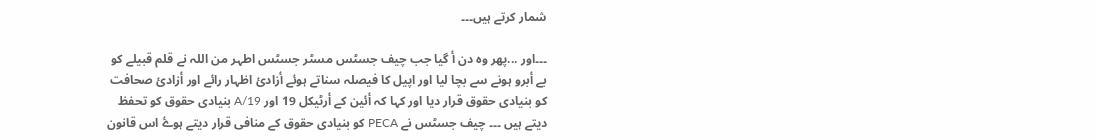شمار کرتے ہیں۔۔۔

۔۔۔اور ...پھر وہ دن أ گیا جب چیف جسٹس مسٹر جسٹس اطہر من اللہ نے قلم قبیلے کو بے أبرو ہونے سے بچا لیا اور اپیل کا فیصلہ سناتے ہوئے أزادئ اظہار رائے اور أزادئ صحافت کو بنیادی حقوق قرار دیا اور کہا کہ أئین کے أرٹیکل 19 اور 19/A بنیادی حقوق کو تحفظ دیتے ہیں ۔۔۔ چیف جسٹس نے PECA کو بنیادی حقوق کے منافی قرار دیتے ہوۓ اس قانون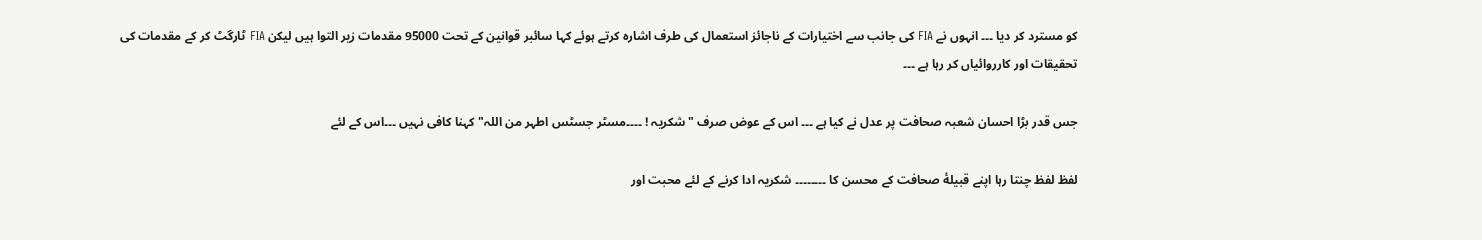کو مسترد کر دیا ۔۔۔ انہوں نے FIA کی جانب سے اختیارات کے ناجائز استعمال کی طرف اشارہ کرتے ہوئے کہا سائبر قوانین کے تحت 95000 مقدمات زیر التوا ہیں لیکن FIA ٹارگٹ کر کے مقدمات کی تحقیقات اور کارروائیاں کر رہا ہے ۔۔۔

جس قدر بڑا احسان شعبہ صحافت پر عدل نے کیا ہے ۔۔۔ اس کے عوض صرف "شکریہ ! ۔۔۔۔مسٹر جسٹس اطہر من اللہ" کہنا کافی نہیں ۔۔۔اس کے لئے

لفظ لفظ چنتا رہا اپنے قبیلۀ صحافت کے محسن کا ۔۔۔۔۔۔۔۔ شکریہ ادا کرنے کے لئے محبت اور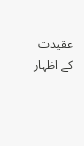عقیدت کے اظہار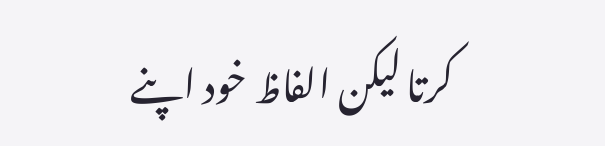کرتا لیکن الفاظ خود اپنے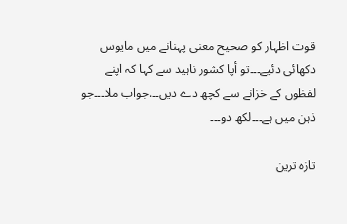قوت اظہار کو صحیح معنی پہنانے میں مایوس دکھائی دئیے۔۔۔تو أپا کشور ناہید سے کہا کہ اپنے لفظوں کے خزانے سے کچھ دے دیں۔۔.جواب ملا۔۔۔جو ذہن میں ہے۔۔۔لکھ دو۔۔۔

تازہ ترین